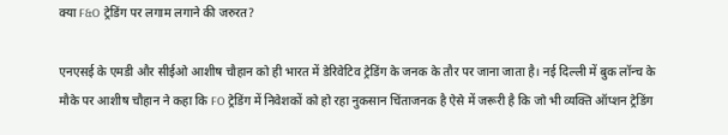क्या F&O ट्रेडिंग पर लगाम लगाने की जरुरत?

एनएसई के एमडी और सीईओ आशीष चौहान को ही भारत में डेरिवेटिव ट्रेडिंग के जनक के तौर पर जाना जाता है। नई दिल्ली में बुक लॉन्च के मौके पर आशीष चौहान ने कहा कि FO ट्रेडिंग में निवेशकों को हो रहा नुकसान चिंताजनक है ऐसे में जरूरी है कि जो भी व्यक्ति ऑप्शन ट्रेडिंग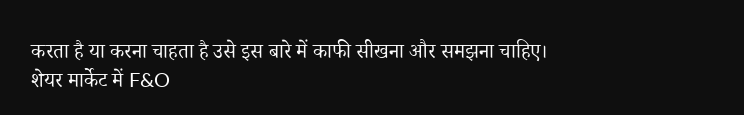करता है या करना चाहता है उसे इस बारे में काफी सीखना और समझना चाहिए।
शेयर मार्केट में F&O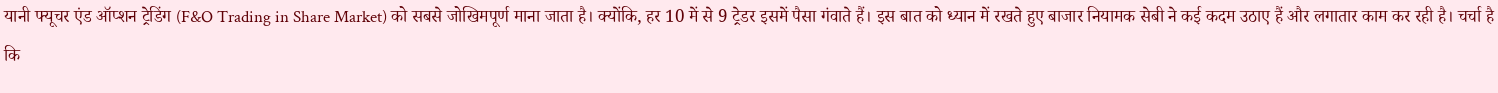यानी फ्यूचर एंड ऑप्शन ट्रेडिंग (F&O Trading in Share Market) को सबसे जोखिमपूर्ण माना जाता है। क्योंकि, हर 10 में से 9 ट्रेडर इसमें पैसा गंवाते हैं। इस बात को ध्यान में रखते हुए बाजार नियामक सेबी ने कई कदम उठाए हैं और लगातार काम कर रही है। चर्चा है कि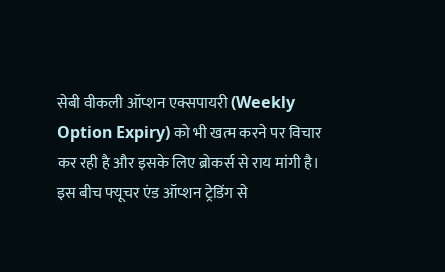सेबी वीकली ऑप्शन एक्सपायरी (Weekly Option Expiry) को भी खत्म करने पर विचार कर रही है और इसके लिए ब्रोकर्स से राय मांगी है। इस बीच फ्यूचर एंड ऑप्शन ट्रेडिंग से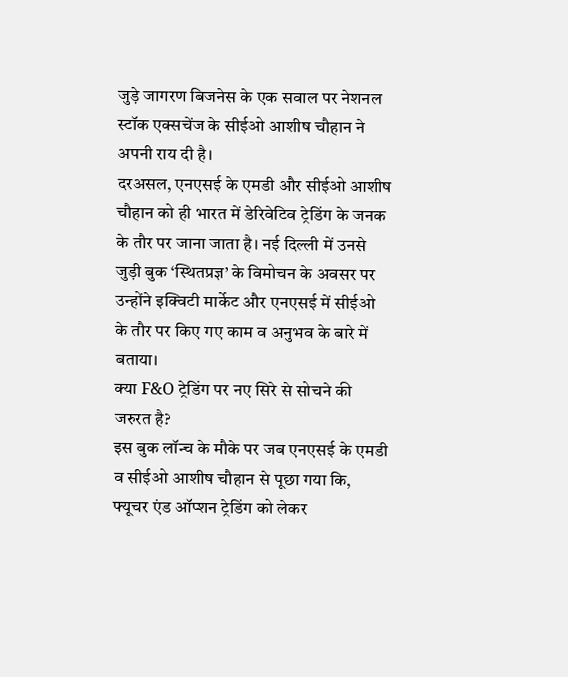जुड़े जागरण बिजनेस के एक सवाल पर नेशनल स्टॉक एक्सचेंज के सीईओ आशीष चौहान ने अपनी राय दी है।
दरअसल, एनएसई के एमडी और सीईओ आशीष चौहान को ही भारत में डेरिवेटिव ट्रेडिंग के जनक के तौर पर जाना जाता है। नई दिल्ली में उनसे जुड़ी बुक ‘स्थितप्रज्ञ’ के विमोचन के अवसर पर उन्होंने इक्विटी मार्केट और एनएसई में सीईओ के तौर पर किए गए काम व अनुभव के बारे में बताया।
क्या F&O ट्रेडिंग पर नए सिरे से सोचने की जरुरत है?
इस बुक लॉन्च के मौके पर जब एनएसई के एमडी व सीईओ आशीष चौहान से पूछा गया कि, फ्यूचर एंड ऑप्शन ट्रेडिंग को लेकर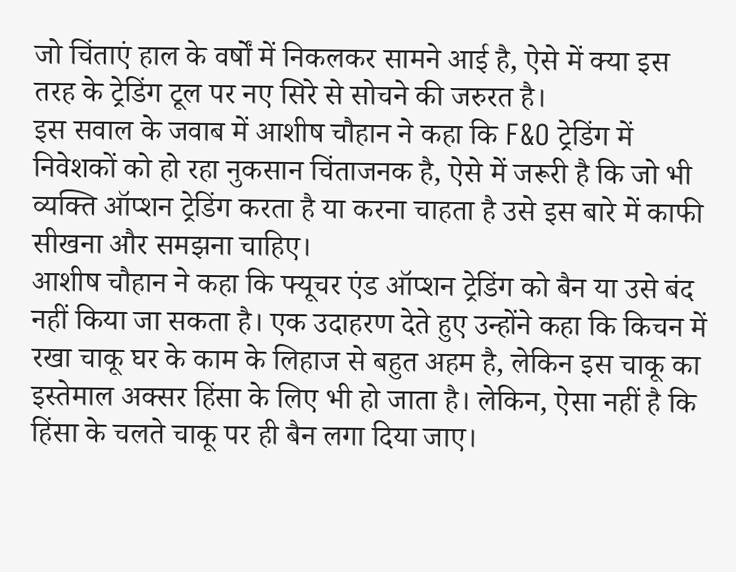जो चिंताएं हाल के वर्षों में निकलकर सामने आई है, ऐसे में क्या इस तरह के ट्रेडिंग टूल पर नए सिरे से सोचने की जरुरत है।
इस सवाल के जवाब में आशीष चौहान ने कहा कि F&O ट्रेडिंग में निवेशकों को हो रहा नुकसान चिंताजनक है, ऐसे में जरूरी है कि जो भी व्यक्ति ऑप्शन ट्रेडिंग करता है या करना चाहता है उसे इस बारे में काफी सीखना और समझना चाहिए।
आशीष चौहान ने कहा कि फ्यूचर एंड ऑप्शन ट्रेडिंग को बैन या उसे बंद नहीं किया जा सकता है। एक उदाहरण देते हुए उन्होंने कहा कि किचन में रखा चाकू घर के काम के लिहाज से बहुत अहम है, लेकिन इस चाकू का इस्तेमाल अक्सर हिंसा के लिए भी हो जाता है। लेकिन, ऐसा नहीं है कि हिंसा के चलते चाकू पर ही बैन लगा दिया जाए।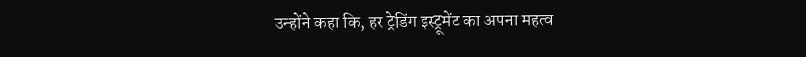उन्होंने कहा कि, हर ट्रेडिंग इस्ट्रूमेंट का अपना महत्व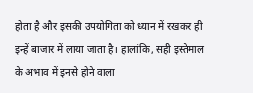होता है और इसकी उपयोगिता को ध्यान में रखकर ही इन्हें बाजार में लाया जाता है। हालांकि, सही इस्तेमाल के अभाव में इनसे होने वाला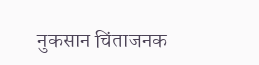नुकसान चिंताजनक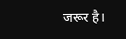जरूर है।